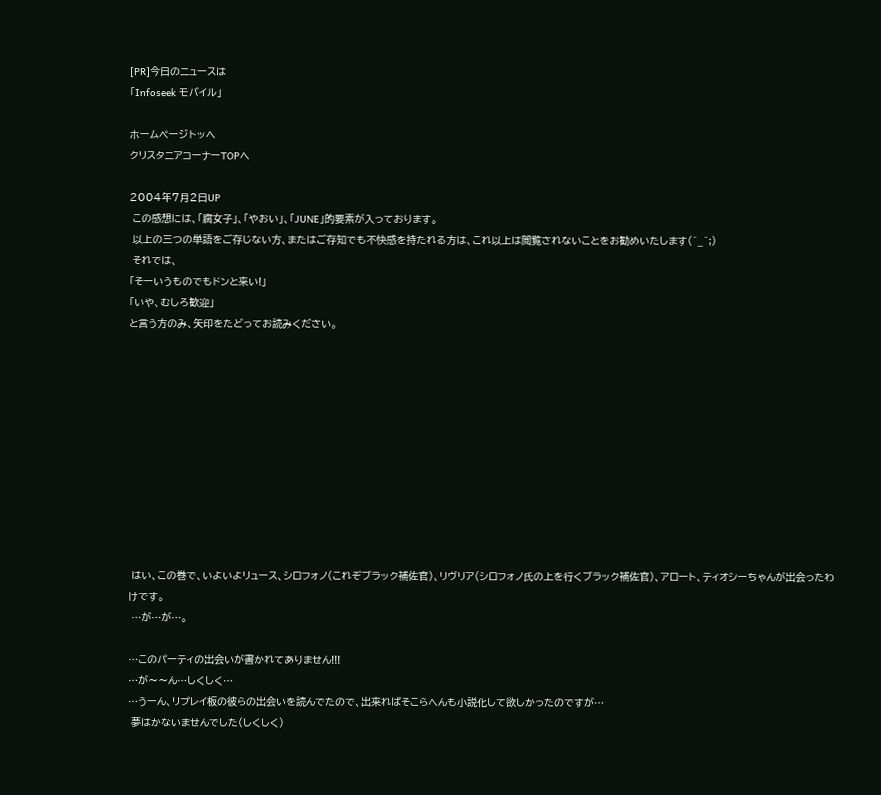[PR]今日のニュースは
「Infoseek モバイル」

ホームページトッへ
クリスタニアコーナーTOPへ

2004年7月2日UP
 この感想には、「腐女子」、「やおい」、「JUNE」的要素が入っております。
 以上の三つの単語をご存じない方、またはご存知でも不快感を持たれる方は、これ以上は閲覧されないことをお勧めいたします(^_^;)
 それでは、
「そーいうものでもドンと来い!」
「いや、むしろ歓迎」
と言う方のみ、矢印をたどってお読みください。











 はい、この巻で、いよいよリュース、シロフォノ(これぞブラック補佐官)、リヴリア(シロフォノ氏の上を行くブラック補佐官)、アロート、ティオシーちゃんが出会ったわけです。
 …が…が…。

…このパーティの出会いが書かれてありません!!!
…が〜〜ん…しくしく…
…うーん、リプレイ板の彼らの出会いを読んでたので、出来ればそこらへんも小説化して欲しかったのですが…
 夢はかないませんでした(しくしく)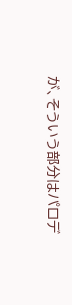が、そういう部分はパロデ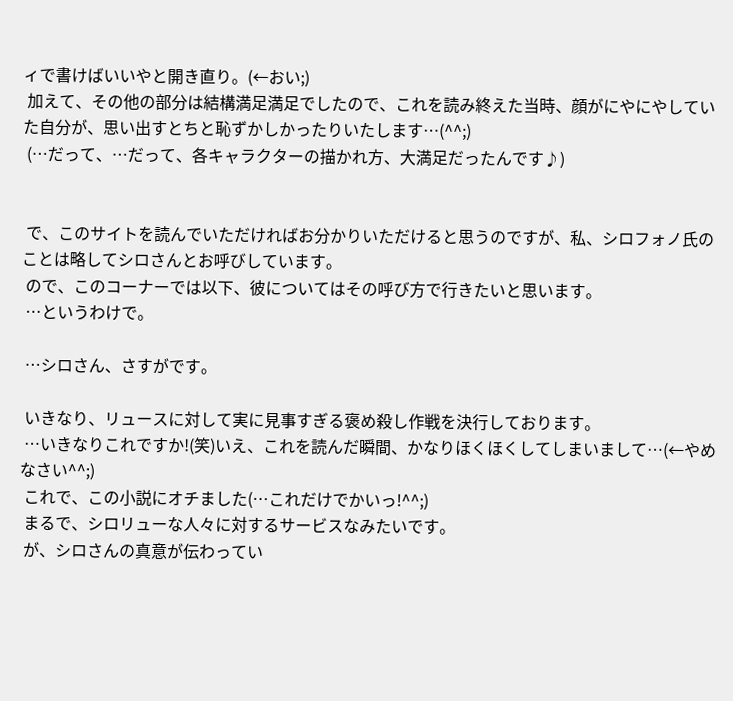ィで書けばいいやと開き直り。(←おい;)
 加えて、その他の部分は結構満足満足でしたので、これを読み終えた当時、顔がにやにやしていた自分が、思い出すとちと恥ずかしかったりいたします…(^^;)
 (…だって、…だって、各キャラクターの描かれ方、大満足だったんです♪)


 で、このサイトを読んでいただければお分かりいただけると思うのですが、私、シロフォノ氏のことは略してシロさんとお呼びしています。
 ので、このコーナーでは以下、彼についてはその呼び方で行きたいと思います。
 …というわけで。

 …シロさん、さすがです。

 いきなり、リュースに対して実に見事すぎる褒め殺し作戦を決行しております。
 …いきなりこれですか!(笑)いえ、これを読んだ瞬間、かなりほくほくしてしまいまして…(←やめなさい^^;)
 これで、この小説にオチました(…これだけでかいっ!^^;)
 まるで、シロリューな人々に対するサービスなみたいです。
 が、シロさんの真意が伝わってい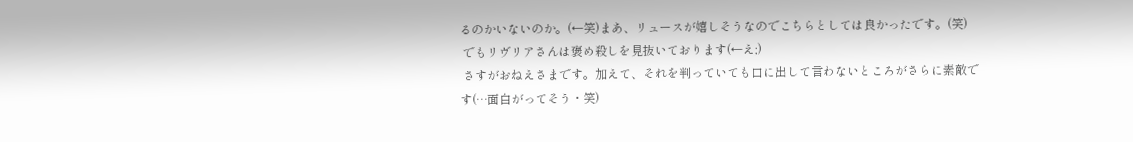るのかいないのか。(←笑)まあ、リュースが嬉しそうなのでこちらとしては良かったです。(笑)
 でもリヴリアさんは褒め殺しを見抜いております(←え;)
 さすがおねえさまです。加えて、それを判っていても口に出して言わないところがさらに素敵です(…面白がってそう・笑)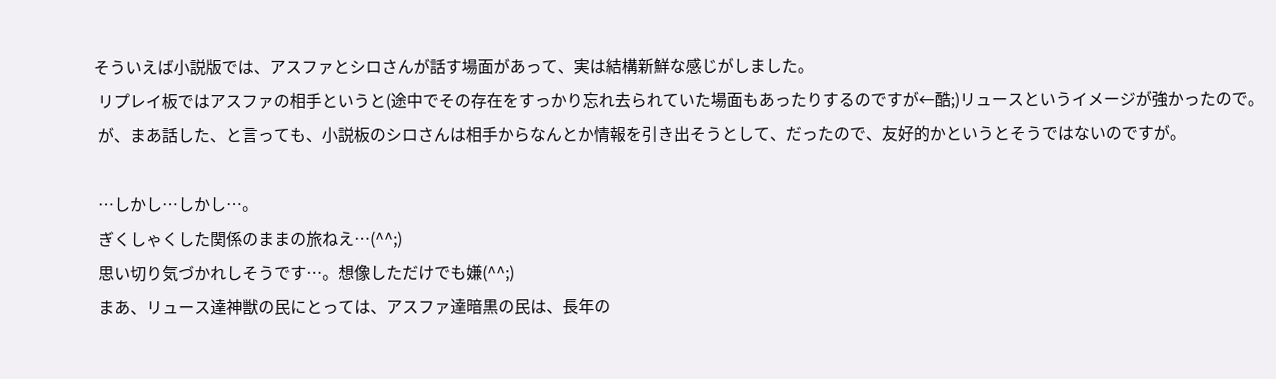そういえば小説版では、アスファとシロさんが話す場面があって、実は結構新鮮な感じがしました。
 リプレイ板ではアスファの相手というと(途中でその存在をすっかり忘れ去られていた場面もあったりするのですが←酷;)リュースというイメージが強かったので。
 が、まあ話した、と言っても、小説板のシロさんは相手からなんとか情報を引き出そうとして、だったので、友好的かというとそうではないのですが。

 …しかし…しかし…。
 ぎくしゃくした関係のままの旅ねえ…(^^;)
 思い切り気づかれしそうです…。想像しただけでも嫌(^^;)
 まあ、リュース達神獣の民にとっては、アスファ達暗黒の民は、長年の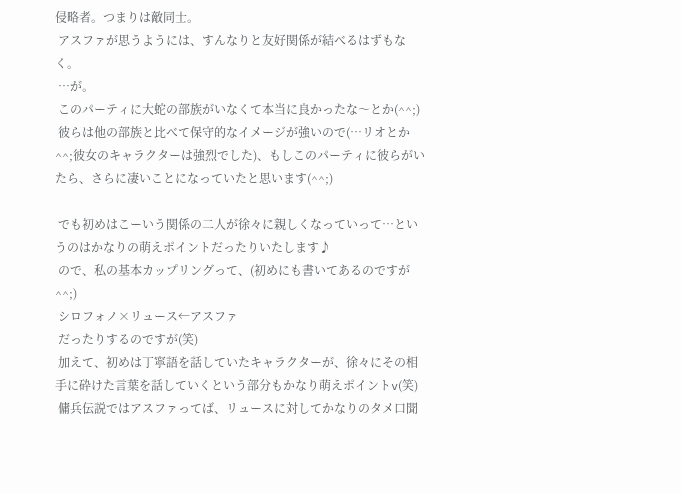侵略者。つまりは敵同士。
 アスファが思うようには、すんなりと友好関係が結べるはずもなく。
 …が。
 このパーティに大蛇の部族がいなくて本当に良かったな〜とか(^^;)
 彼らは他の部族と比べて保守的なイメージが強いので(…リオとか^^;彼女のキャラクターは強烈でした)、もしこのパーティに彼らがいたら、さらに凄いことになっていたと思います(^^;)

 でも初めはこーいう関係の二人が徐々に親しくなっていって…というのはかなりの萌えポイントだったりいたします♪
 ので、私の基本カップリングって、(初めにも書いてあるのですが^^;)
 シロフォノ×リュース←アスファ
 だったりするのですが(笑)
 加えて、初めは丁寧語を話していたキャラクターが、徐々にその相手に砕けた言葉を話していくという部分もかなり萌えポイントv(笑)
 傭兵伝説ではアスファってば、リュースに対してかなりのタメ口聞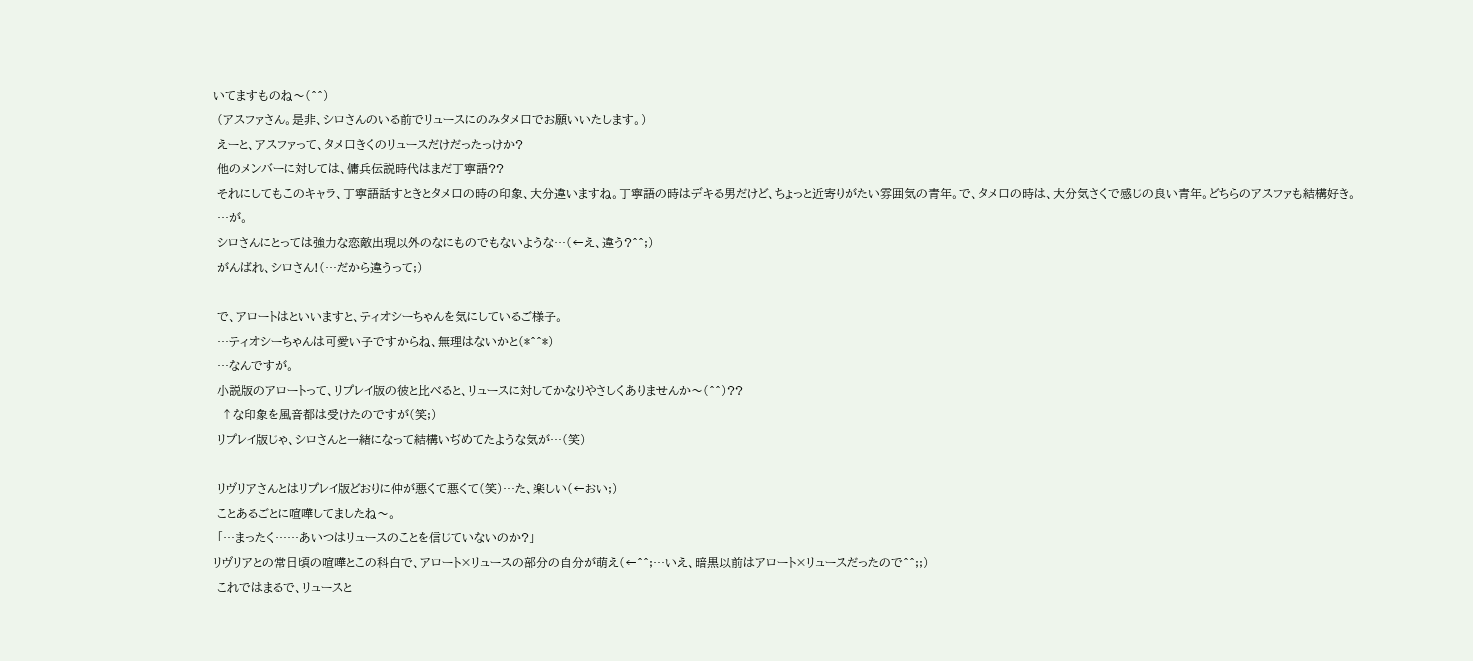いてますものね〜(^^)
 (アスファさん。是非、シロさんのいる前でリュースにのみタメ口でお願いいたします。)
 えーと、アスファって、タメ口きくのリュースだけだったっけか?
 他のメンバーに対しては、傭兵伝説時代はまだ丁寧語??
 それにしてもこのキャラ、丁寧語話すときとタメ口の時の印象、大分違いますね。丁寧語の時はデキる男だけど、ちょっと近寄りがたい雰囲気の青年。で、タメ口の時は、大分気さくで感じの良い青年。どちらのアスファも結構好き。
 …が。
 シロさんにとっては強力な恋敵出現以外のなにものでもないような…(←え、違う?^^;)
 がんばれ、シロさん!(…だから違うって;)

 で、アロートはといいますと、ティオシーちゃんを気にしているご様子。
 …ティオシーちゃんは可愛い子ですからね、無理はないかと(*^^*)
 …なんですが。
 小説版のアロートって、リプレイ版の彼と比べると、リュースに対してかなりやさしくありませんか〜(^^)??
  ↑な印象を風音都は受けたのですが(笑;)
 リプレイ版じゃ、シロさんと一緒になって結構いぢめてたような気が…(笑)

 リヴリアさんとはリプレイ版どおりに仲が悪くて悪くて(笑)…た、楽しい(←おい;)
 ことあるごとに喧嘩してましたね〜。
 「…まったく……あいつはリュースのことを信じていないのか?」
リヴリアとの常日頃の喧嘩とこの科白で、アロート×リュースの部分の自分が萌え(←^^;…いえ、暗黒以前はアロート×リュースだったので^^;;)
 これではまるで、リュースと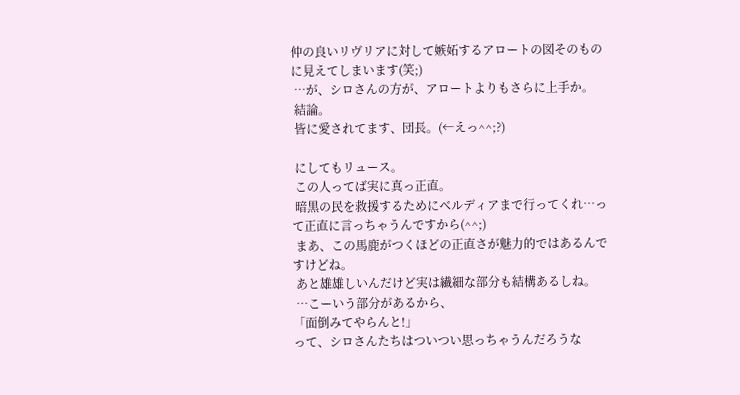仲の良いリヴリアに対して嫉妬するアロートの図そのものに見えてしまいます(笑;)
 …が、シロさんの方が、アロートよりもさらに上手か。
 結論。
 皆に愛されてます、団長。(←えっ^^;?)

 にしてもリュース。
 この人ってば実に真っ正直。
 暗黒の民を救援するためにベルディアまで行ってくれ…って正直に言っちゃうんですから(^^;)
 まあ、この馬鹿がつくほどの正直さが魅力的ではあるんですけどね。
 あと雄雄しいんだけど実は繊細な部分も結構あるしね。
 …こーいう部分があるから、
「面倒みてやらんと!」
って、シロさんたちはついつい思っちゃうんだろうな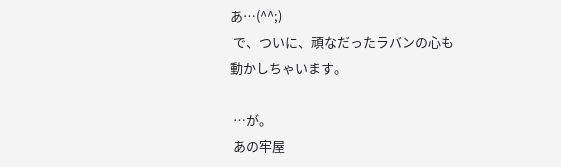あ…(^^;)
 で、ついに、頑なだったラバンの心も動かしちゃいます。

 …が。
 あの牢屋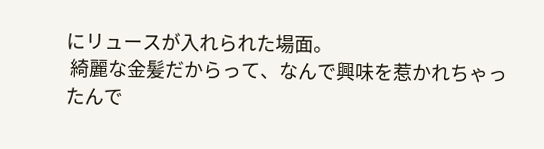にリュースが入れられた場面。
 綺麗な金髪だからって、なんで興味を惹かれちゃったんで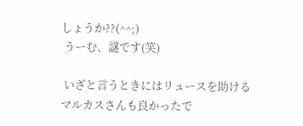しょうか??(^^;)
 うーむ、謎です(笑)

 いざと言うときにはリュースを助けるマルカスさんも良かったで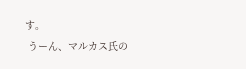す。
 うーん、マルカス氏の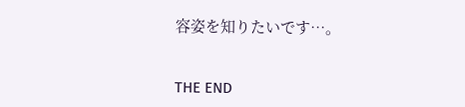容姿を知りたいです…。


THE END